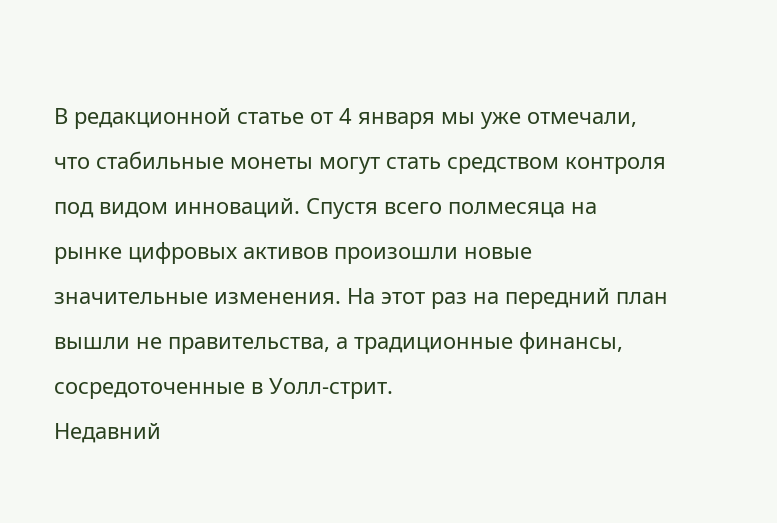В редакционной статье от 4 января мы уже отмечали, что стабильные монеты могут стать средством контроля под видом инноваций. Спустя всего полмесяца на рынке цифровых активов произошли новые значительные изменения. На этот раз на передний план вышли не правительства, а традиционные финансы, сосредоточенные в Уолл-стрит.
Недавний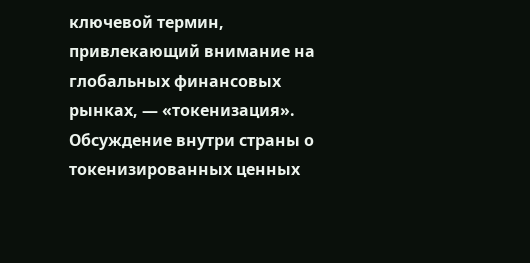ключевой термин, привлекающий внимание на глобальных финансовых рынках, — «токенизация». Обсуждение внутри страны о токенизированных ценных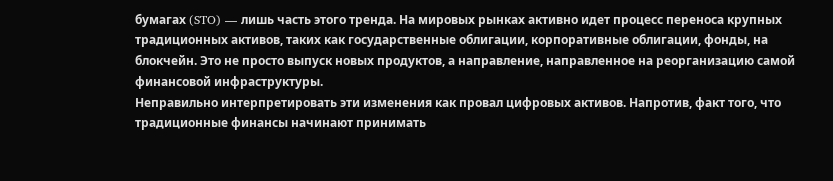бумагах (STO) — лишь часть этого тренда. На мировых рынках активно идет процесс переноса крупных традиционных активов, таких как государственные облигации, корпоративные облигации, фонды, на блокчейн. Это не просто выпуск новых продуктов, а направление, направленное на реорганизацию самой финансовой инфраструктуры.
Неправильно интерпретировать эти изменения как провал цифровых активов. Напротив, факт того, что традиционные финансы начинают принимать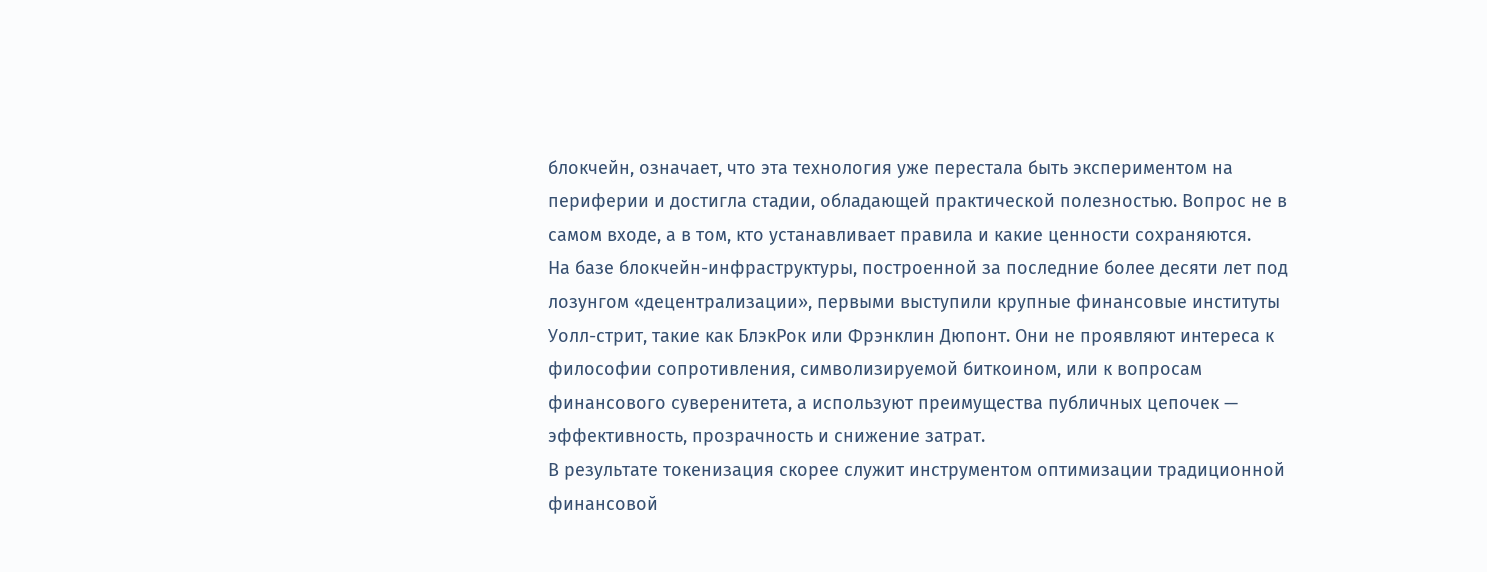блокчейн, означает, что эта технология уже перестала быть экспериментом на периферии и достигла стадии, обладающей практической полезностью. Вопрос не в самом входе, а в том, кто устанавливает правила и какие ценности сохраняются.
На базе блокчейн-инфраструктуры, построенной за последние более десяти лет под лозунгом «децентрализации», первыми выступили крупные финансовые институты Уолл-стрит, такие как БлэкРок или Фрэнклин Дюпонт. Они не проявляют интереса к философии сопротивления, символизируемой биткоином, или к вопросам финансового суверенитета, а используют преимущества публичных цепочек — эффективность, прозрачность и снижение затрат.
В результате токенизация скорее служит инструментом оптимизации традиционной финансовой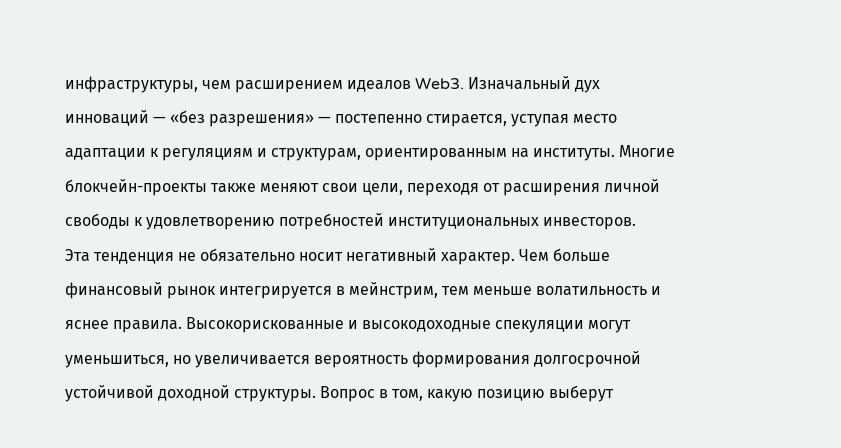инфраструктуры, чем расширением идеалов Web3. Изначальный дух инноваций — «без разрешения» — постепенно стирается, уступая место адаптации к регуляциям и структурам, ориентированным на институты. Многие блокчейн-проекты также меняют свои цели, переходя от расширения личной свободы к удовлетворению потребностей институциональных инвесторов.
Эта тенденция не обязательно носит негативный характер. Чем больше финансовый рынок интегрируется в мейнстрим, тем меньше волатильность и яснее правила. Высокорискованные и высокодоходные спекуляции могут уменьшиться, но увеличивается вероятность формирования долгосрочной устойчивой доходной структуры. Вопрос в том, какую позицию выберут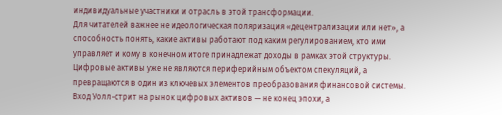индивидуальные участники и отрасль в этой трансформации.
Для читателей важнее не идеологическая поляризация «децентрализации или нет», а способность понять, какие активы работают под каким регулированием, кто ими управляет и кому в конечном итоге принадлежат доходы в рамках этой структуры. Цифровые активы уже не являются периферийным объектом спекуляций, а превращаются в один из ключевых элементов преобразования финансовой системы.
Вход Уолл-стрит на рынок цифровых активов — не конец эпохи, а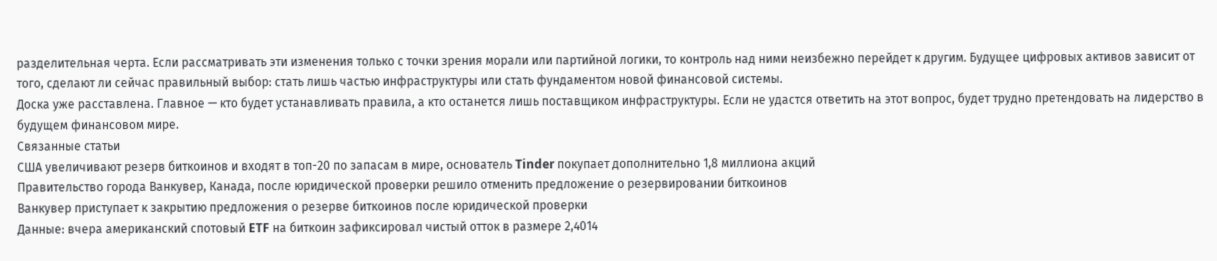разделительная черта. Если рассматривать эти изменения только с точки зрения морали или партийной логики, то контроль над ними неизбежно перейдет к другим. Будущее цифровых активов зависит от того, сделают ли сейчас правильный выбор: стать лишь частью инфраструктуры или стать фундаментом новой финансовой системы.
Доска уже расставлена. Главное — кто будет устанавливать правила, а кто останется лишь поставщиком инфраструктуры. Если не удастся ответить на этот вопрос, будет трудно претендовать на лидерство в будущем финансовом мире.
Связанные статьи
США увеличивают резерв биткоинов и входят в топ-20 по запасам в мире, основатель Tinder покупает дополнительно 1,8 миллиона акций
Правительство города Ванкувер, Канада, после юридической проверки решило отменить предложение о резервировании биткоинов
Ванкувер приступает к закрытию предложения о резерве биткоинов после юридической проверки
Данные: вчера американский спотовый ETF на биткоин зафиксировал чистый отток в размере 2,4014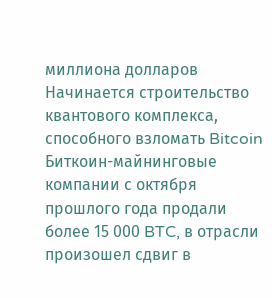миллиона долларов
Начинается строительство квантового комплекса, способного взломать Bitcoin
Биткоин-майнинговые компании с октября прошлого года продали более 15 000 BTC, в отрасли произошел сдвиг в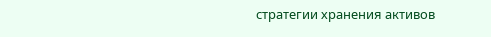стратегии хранения активов